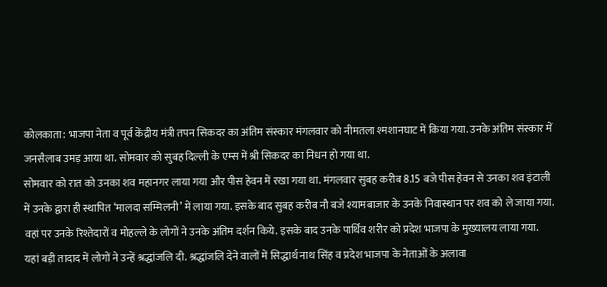कोलकाता: भाजपा नेता व पूर्व केंद्रीय मंत्री तपन सिकदर का अंतिम संस्कार मंगलवार को नीमतला श्मशानघाट में किया गया. उनके अंतिम संस्कार में जनसैलाब उमड़ आया था. सोमवार को सुबह दिल्ली के एम्स में श्री सिकदर का निधन हो गया था.
सोमवार को रात को उनका शव महानगर लाया गया और पीस हेवन में रखा गया था. मंगलवार सुबह करीब 8.15 बजे पीस हेवन से उनका शव इंटाली में उनके द्वारा ही स्थापित ‘मालदा सम्मिलनी’ में लाया गया. इसके बाद सुबह करीब नौ बजे श्यामबाजार के उनके निवास्थान पर शव को ले जाया गया. वहां पर उनके रिश्तेदारों व मोहल्ले के लोगों ने उनके अंतिम दर्शन किये. इसके बाद उनके पार्थिव शरीर को प्रदेश भाजपा के मुख्यालय लाया गया.
यहां बड़ी तादाद में लोगों ने उन्हें श्रद्धांजलि दी. श्रद्धांजलि देने वालों में सिद्धार्थ नाथ सिंह व प्रदेश भाजपा के नेताओं के अलावा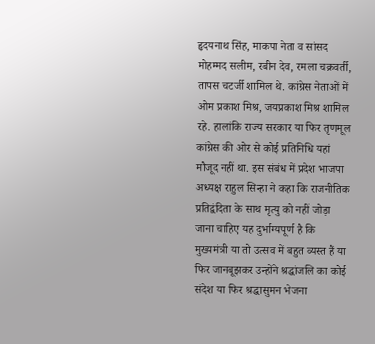हृदयनाथ सिंह, माकपा नेता व सांसद मोहम्मद सलीम, रबीन देव, रमला चक्रवर्ती, तापस चटर्जी शामिल थे. कांग्रेस नेताओं में ओम प्रकाश मिश्र, जयप्रकाश मिश्र शामिल रहे. हालांकि राज्य सरकार या फिर तृणमूल कांग्रेस की ओर से कोई प्रतिनिधि यहां मौजूद नहीं था. इस संबंध में प्रदेश भाजपा अध्यक्ष राहुल सिन्हा ने कहा कि राजनीतिक प्रतिद्वंदिता के साथ मृत्यु को नहीं जोड़ा जाना चाहिए यह दुर्भाग्यपूर्ण है कि मुख्यमंत्री या तो उत्सव में बहुत व्यस्त हैं या फिर जानबूझकर उन्होंने श्रद्धांजलि का कोई संदेश या फिर श्रद्धासुमन भेजना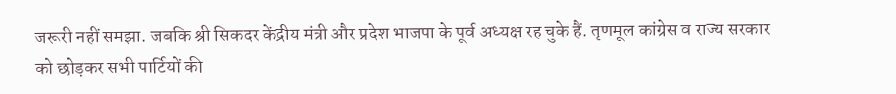जरूरी नहीं समझा. जबकि श्री सिकदर केंद्रीय मंत्री और प्रदेश भाजपा के पूर्व अध्यक्ष रह चुके हैं. तृणमूल कांग्रेस व राज्य सरकार को छोड़कर सभी पार्टियों की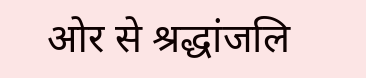ओर से श्रद्धांजलि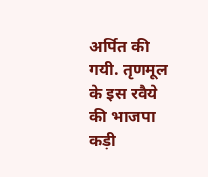अर्पित की गयी. तृणमूल के इस रवैये की भाजपा कड़ी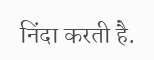निंदा करती है.